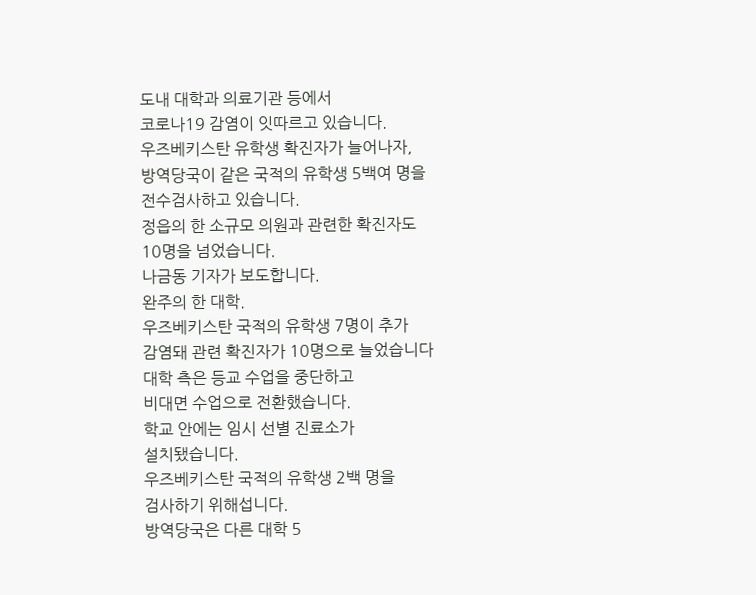도내 대학과 의료기관 등에서
코로나19 감염이 잇따르고 있습니다.
우즈베키스탄 유학생 확진자가 늘어나자,
방역당국이 같은 국적의 유학생 5백여 명을
전수검사하고 있습니다.
정읍의 한 소규모 의원과 관련한 확진자도
10명을 넘었습니다.
나금동 기자가 보도합니다.
완주의 한 대학.
우즈베키스탄 국적의 유학생 7명이 추가
감염돼 관련 확진자가 10명으로 늘었습니다
대학 측은 등교 수업을 중단하고
비대면 수업으로 전환했습니다.
학교 안에는 임시 선별 진료소가
설치됐습니다.
우즈베키스탄 국적의 유학생 2백 명을
검사하기 위해섭니다.
방역당국은 다른 대학 5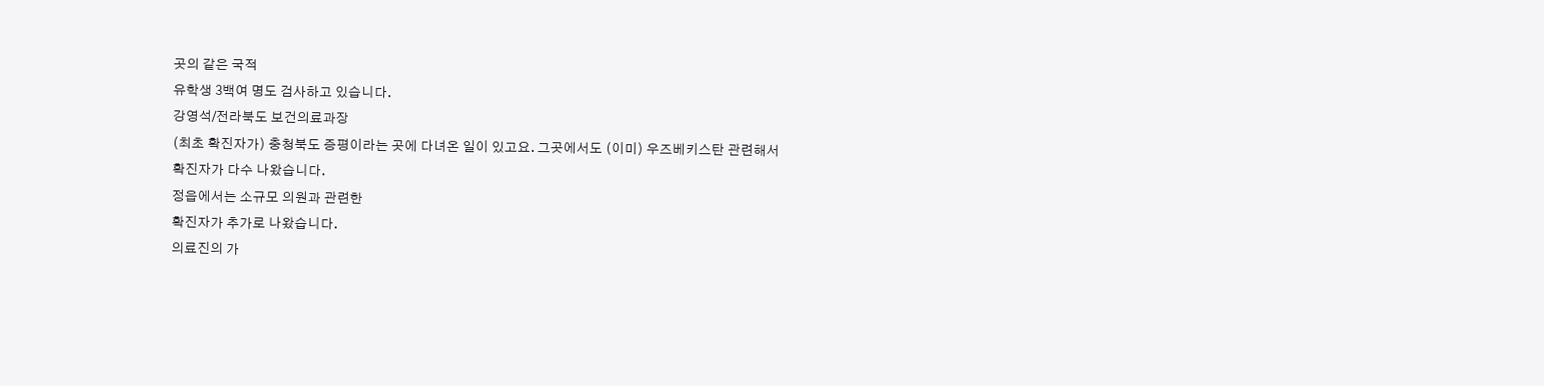곳의 같은 국적
유학생 3백여 명도 검사하고 있습니다.
강영석/전라북도 보건의료과장
(최초 확진자가) 충청북도 증평이라는 곳에 다녀온 일이 있고요. 그곳에서도 (이미) 우즈베키스탄 관련해서 확진자가 다수 나왔습니다.
정읍에서는 소규모 의원과 관련한
확진자가 추가로 나왔습니다.
의료진의 가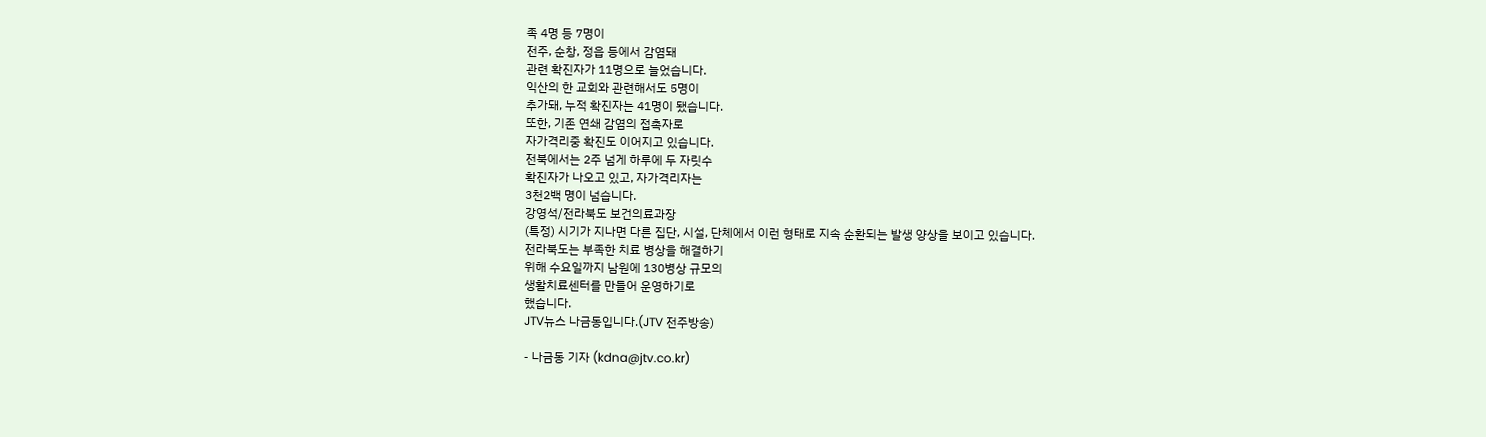족 4명 등 7명이
전주, 순창, 정읍 등에서 감염돼
관련 확진자가 11명으로 늘었습니다.
익산의 한 교회와 관련해서도 5명이
추가돼, 누적 확진자는 41명이 됐습니다.
또한, 기존 연쇄 감염의 접촉자로
자가격리중 확진도 이어지고 있습니다.
전북에서는 2주 넘게 하루에 두 자릿수
확진자가 나오고 있고, 자가격리자는
3천2백 명이 넘습니다.
강영석/전라북도 보건의료과장
(특정) 시기가 지나면 다른 집단, 시설, 단체에서 이런 형태로 지속 순환되는 발생 양상을 보이고 있습니다.
전라북도는 부족한 치료 병상을 해결하기
위해 수요일까지 남원에 130병상 규모의
생활치료센터를 만들어 운영하기로
했습니다.
JTV뉴스 나금동입니다.(JTV 전주방송)

- 나금동 기자 (kdna@jtv.co.kr)